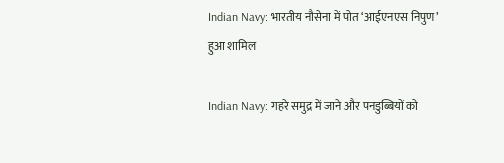Indian Navy: भारतीय नौसेना में पोत ‘आईएनएस निपुण’ हुआ शामिल

Indian Navy: गहरे समुद्र में जाने और पनडुब्बियों को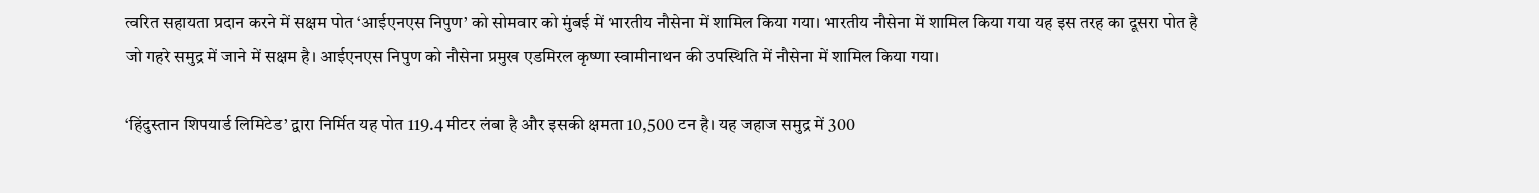त्वरित सहायता प्रदान करने में सक्षम पोत ‘आईएनएस निपुण’ को सोमवार को मुंबई में भारतीय नौसेना में शामिल किया गया। भारतीय नौसेना में शामिल किया गया यह इस तरह का दूसरा पोत है जो गहरे समुद्र में जाने में सक्षम है। आईएनएस निपुण को नौसेना प्रमुख एडमिरल कृष्णा स्वामीनाथन की उपस्थिति में नौसेना में शामिल किया गया।

‘हिंदुस्तान शिपयार्ड लिमिटेड’ द्वारा निर्मित यह पोत 119.4 मीटर लंबा है और इसकी क्षमता 10,500 टन है। यह जहाज समुद्र में 300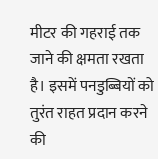मीटर की गहराई तक जाने की क्षमता रखता है। इसमें पनडुब्बियों को तुरंत राहत प्रदान करने की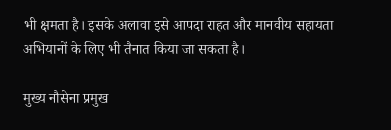भी क्षमता है। इसके अलावा इसे आपदा राहत और मानवीय सहायता अभियानों के लिए भी तैनात किया जा सकता है।

मुख्य नौसेना प्रमुख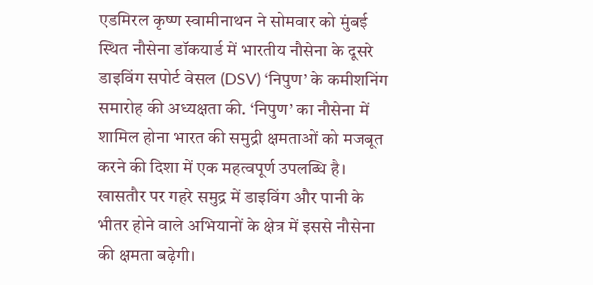एडमिरल कृष्ण स्वामीनाथन ने सोमवार को मुंबई स्थित नौसेना डॉकयार्ड में भारतीय नौसेना के दूसरे डाइविंग सपोर्ट वेसल (DSV) ‘निपुण’ के कमीशनिंग समारोह की अध्यक्षता की. ‘निपुण’ का नौसेना में शामिल होना भारत की समुद्री क्षमताओं को मजबूत करने की दिशा में एक महत्वपूर्ण उपलब्धि है। खासतौर पर गहरे समुद्र में डाइविंग और पानी के भीतर होने वाले अभियानों के क्षेत्र में इससे नौसेना की क्षमता बढ़ेगी।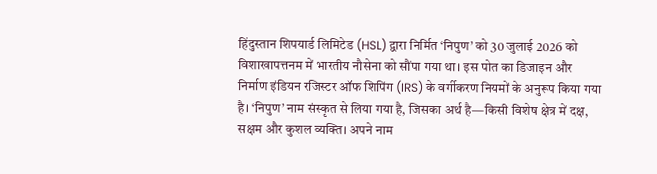हिंदुस्तान शिपयार्ड लिमिटेड (HSL) द्वारा निर्मित ‘निपुण’ को 30 जुलाई 2026 को विशाखापत्तनम में भारतीय नौसेना को सौंपा गया था। इस पोत का डिजाइन और निर्माण इंडियन रजिस्टर ऑफ शिपिंग (IRS) के वर्गीकरण नियमों के अनुरूप किया गया है। ‘निपुण’ नाम संस्कृत से लिया गया है, जिसका अर्थ है—किसी विशेष क्षेत्र में दक्ष, सक्षम और कुशल व्यक्ति। अपने नाम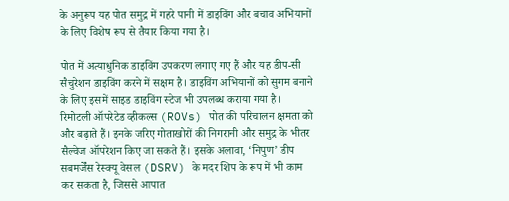के अनुरूप यह पोत समुद्र में गहरे पानी में डाइविंग और बचाव अभियानों के लिए विशेष रूप से तैयार किया गया है।

पोत में अत्याधुनिक डाइविंग उपकरण लगाए गए हैं और यह डीप-सी सैचुरेशन डाइविंग करने में सक्षम है। डाइविंग अभियानों को सुगम बनाने के लिए इसमें साइड डाइविंग स्टेज भी उपलब्ध कराया गया है। रिमोटली ऑपरेटेड व्हीकल्स (ROVs) पोत की परिचालन क्षमता को और बढ़ाते हैं। इनके जरिए गोताखोरों की निगरानी और समुद्र के भीतर सैल्वेज ऑपरेशन किए जा सकते हैं। इसके अलावा, ‘निपुण’ डीप सबमर्जेंस रेस्क्यू वेसल (DSRV) के मदर शिप के रूप में भी काम कर सकता है, जिससे आपात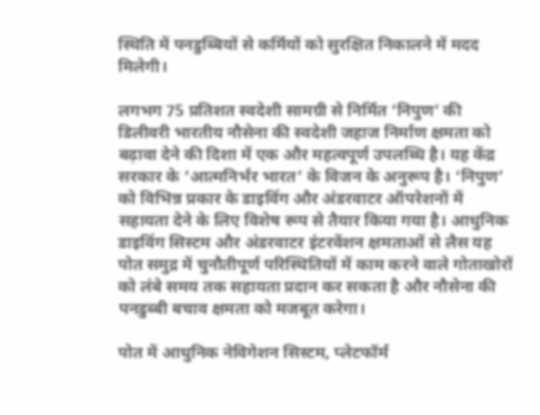स्थिति में पनडुब्बियों से कर्मियों को सुरक्षित निकालने में मदद मिलेगी।

लगभग 75 प्रतिशत स्वदेशी सामग्री से निर्मित ‘निपुण’ की डिलीवरी भारतीय नौसेना की स्वदेशी जहाज निर्माण क्षमता को बढ़ावा देने की दिशा में एक और महत्वपूर्ण उपलब्धि है। यह केंद्र सरकार के ‘आत्मनिर्भर भारत’ के विजन के अनुरूप है। ‘निपुण’ को विभिन्न प्रकार के डाइविंग और अंडरवाटर ऑपरेशनों में सहायता देने के लिए विशेष रूप से तैयार किया गया है। आधुनिक डाइविंग सिस्टम और अंडरवाटर इंटरवेंशन क्षमताओं से लैस यह पोत समुद्र में चुनौतीपूर्ण परिस्थितियों में काम करने वाले गोताखोरों को लंबे समय तक सहायता प्रदान कर सकता है और नौसेना की पनडुब्बी बचाव क्षमता को मजबूत करेगा।

पोत में आधुनिक नेविगेशन सिस्टम, प्लेटफॉर्म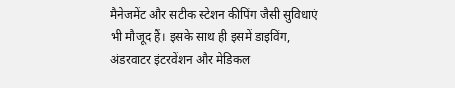मैनेजमेंट और सटीक स्टेशन कीपिंग जैसी सुविधाएं भी मौजूद हैं। इसके साथ ही इसमें डाइविंग, अंडरवाटर इंटरवेंशन और मेडिकल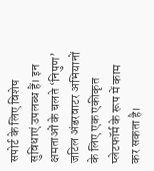सपोर्ट के लिए विशेष सुविधाएं उपलब्ध हैं। इन क्षमताओं के चलते ‘निपुण’ जटिल अंडरवाटर अभियानों के लिए एक एकीकृत प्लेटफॉर्म के रूप में काम कर सकता है।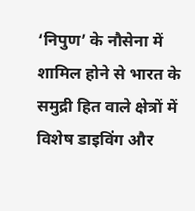‘निपुण’ के नौसेना में शामिल होने से भारत के समुद्री हित वाले क्षेत्रों में विशेष डाइविंग और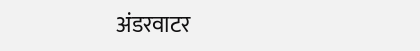अंडरवाटर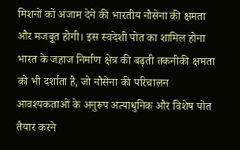मिशनों को अंजाम देने की भारतीय नौसेना की क्षमता और मजबूत होगी। इस स्वदेशी पोत का शामिल होना भारत के जहाज निर्माण क्षेत्र की बढ़ती तकनीकी क्षमता को भी दर्शाता है, जो नौसेना की परिचालन आवश्यकताओं के अनुरूप अत्याधुनिक और विशेष पोत तैयार करने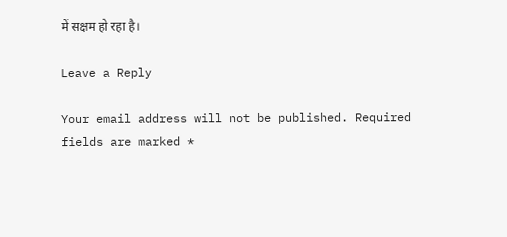में सक्षम हो रहा है।

Leave a Reply

Your email address will not be published. Required fields are marked *